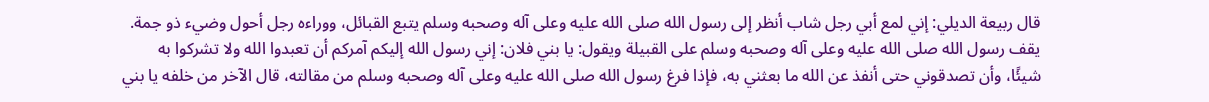قال ربيعة الديلي: إني لمع أبي رجل شاب أنظر إلى رسول الله صلى الله عليه وعلى آله وصحبه وسلم يتبع القبائل، ووراءه رجل أحول وضيء ذو جمة. يقف رسول الله صلى الله عليه وعلى آله وصحبه وسلم على القبيلة ويقول: يا بني فلان: إني رسول الله إليكم آمركم أن تعبدوا الله ولا تشركوا به شيئًا، وأن تصدقوني حتى أنفذ عن الله ما بعثني به، فإذا فرغ رسول الله صلى الله عليه وعلى آله وصحبه وسلم من مقالته، قال الآخر من خلفه يا بني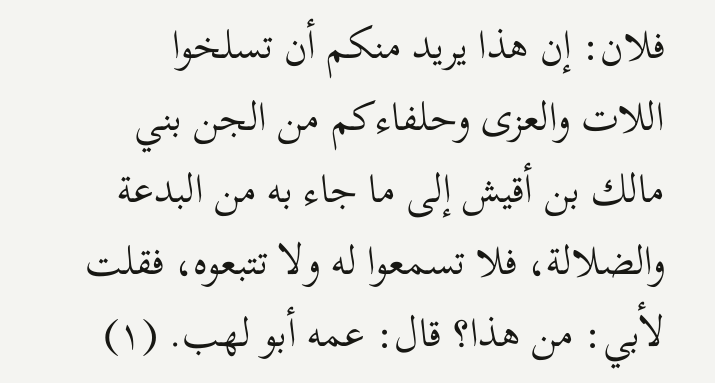فلان: إن هذا يريد منكم أن تسلخوا اللات والعزى وحلفاءكم من الجن بني مالك بن أقيش إلى ما جاء به من البدعة والضلالة، فلا تسمعوا له ولا تتبعوه، فقلت لأبي: من هذا؟ قال: عمه أبو لهب. (١)